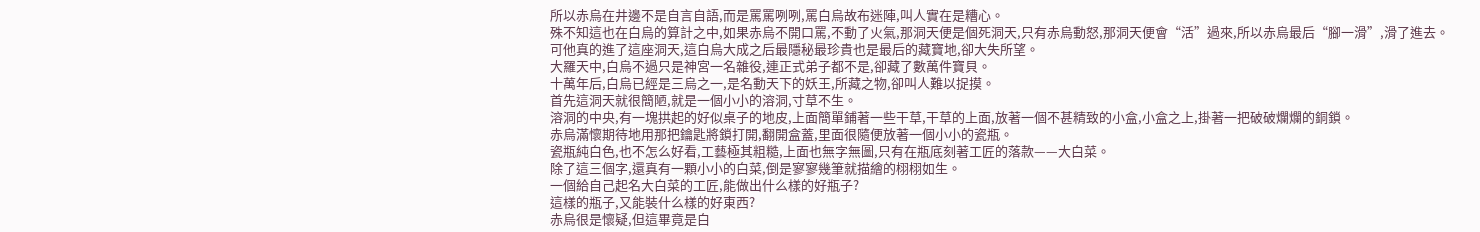所以赤烏在井邊不是自言自語,而是罵罵咧咧,罵白烏故布迷陣,叫人實在是糟心。
殊不知這也在白烏的算計之中,如果赤烏不開口罵,不動了火氣,那洞天便是個死洞天,只有赤烏動怒,那洞天便會“活”過來,所以赤烏最后“腳一滑”,滑了進去。
可他真的進了這座洞天,這白烏大成之后最隱秘最珍貴也是最后的藏寶地,卻大失所望。
大羅天中,白烏不過只是神宮一名雜役,連正式弟子都不是,卻藏了數萬件寶貝。
十萬年后,白烏已經是三烏之一,是名動天下的妖王,所藏之物,卻叫人難以捉摸。
首先這洞天就很簡陋,就是一個小小的溶洞,寸草不生。
溶洞的中央,有一塊拱起的好似桌子的地皮,上面簡單鋪著一些干草,干草的上面,放著一個不甚精致的小盒,小盒之上,掛著一把破破爛爛的銅鎖。
赤烏滿懷期待地用那把鑰匙將鎖打開,翻開盒蓋,里面很隨便放著一個小小的瓷瓶。
瓷瓶純白色,也不怎么好看,工藝極其粗糙,上面也無字無圖,只有在瓶底刻著工匠的落款——大白菜。
除了這三個字,還真有一顆小小的白菜,倒是寥寥幾筆就描繪的栩栩如生。
一個給自己起名大白菜的工匠,能做出什么樣的好瓶子?
這樣的瓶子,又能裝什么樣的好東西?
赤烏很是懷疑,但這畢竟是白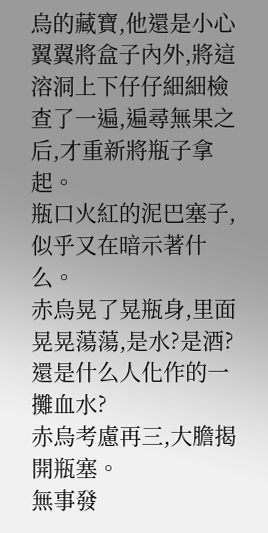烏的藏寶,他還是小心翼翼將盒子內外,將這溶洞上下仔仔細細檢查了一遍,遍尋無果之后,才重新將瓶子拿起。
瓶口火紅的泥巴塞子,似乎又在暗示著什么。
赤烏晃了晃瓶身,里面晃晃蕩蕩,是水?是酒?
還是什么人化作的一攤血水?
赤烏考慮再三,大膽揭開瓶塞。
無事發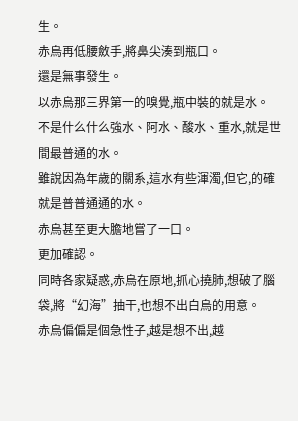生。
赤烏再低腰斂手,將鼻尖湊到瓶口。
還是無事發生。
以赤烏那三界第一的嗅覺,瓶中裝的就是水。
不是什么什么強水、阿水、酸水、重水,就是世間最普通的水。
雖說因為年歲的關系,這水有些渾濁,但它,的確就是普普通通的水。
赤烏甚至更大膽地嘗了一口。
更加確認。
同時各家疑惑,赤烏在原地,抓心撓肺,想破了腦袋,將“幻海”抽干,也想不出白烏的用意。
赤烏偏偏是個急性子,越是想不出,越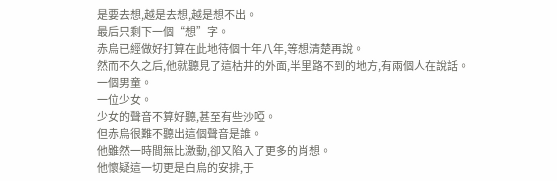是要去想,越是去想,越是想不出。
最后只剩下一個“想”字。
赤烏已經做好打算在此地待個十年八年,等想清楚再說。
然而不久之后,他就聽見了這枯井的外面,半里路不到的地方,有兩個人在說話。
一個男童。
一位少女。
少女的聲音不算好聽,甚至有些沙啞。
但赤烏很難不聽出這個聲音是誰。
他雖然一時間無比激動,卻又陷入了更多的肖想。
他懷疑這一切更是白烏的安排,于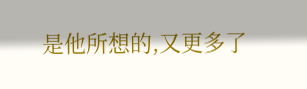是他所想的,又更多了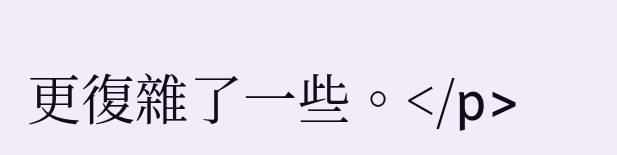更復雜了一些。</p>